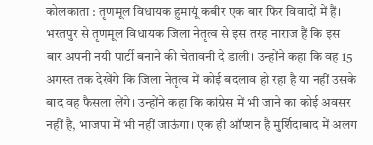कोलकाता : तृणमूल विधायक हुमायूं कबीर एक बार फिर विवादों में हैं। भरतपुर से तृणमूल विधायक जिला नेतृत्व से इस तरह नाराज हैं कि इस बार अपनी नयी पार्टी बनाने की चेतावनी दे डाली। उन्होंने कहा कि वह 15 अगस्त तक देखेंगे कि जिला नेतृत्व में कोई बदलाव हो रहा है या नहीं उसके बाद वह फैसला लेंगे। उन्होंने कहा कि कांग्रेस में भी जाने का कोई अवसर नहीं है, भाजपा में भी नहीं जाऊंगा। एक ही ऑप्शन है मुर्शिदाबाद में अलग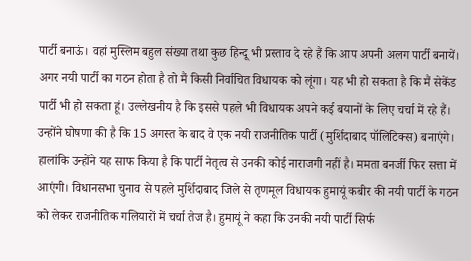पार्टी बनाऊं। वहां मुस्लिम बहुल संख्या तथा कुछ हिन्दू भी प्रस्ताव दे रहे हैं कि आप अपनी अलग पार्टी बनायें। अगर नयी पार्टी का गठन होता है तो मैं किसी निर्वाचित विधायक को लूंगा। यह भी हो सकता है कि मैं सेकेंड पार्टी भी हो सकता हूं। उल्लेखनीय है कि इससे पहले भी विधायक अपने कई बयानों के लिए चर्चा में रहे हैं। उन्होंने घोषणा की है कि 15 अगस्त के बाद वे एक नयी राजनीतिक पार्टी (मुर्शिदाबाद पॉलिटिक्स) बनाएंगे। हालांकि उन्होंने यह साफ किया है कि पार्टी नेतृत्व से उनकी कोई नाराजगी नहीं है। ममता बनर्जी फिर सत्ता में आएंगी। विधानसभा चुनाव से पहले मुर्शिदाबाद जिले से तृणमूल विधायक हुमायूं कबीर की नयी पार्टी के गठन को लेकर राजनीतिक गलियारों में चर्चा तेज है। हुमायूं ने कहा कि उनकी नयी पार्टी सिर्फ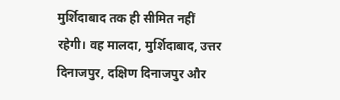मुर्शिदाबाद तक ही सीमित नहीं रहेगी। वह मालदा, मुर्शिदाबाद, उत्तर दिनाजपुर, दक्षिण दिनाजपुर और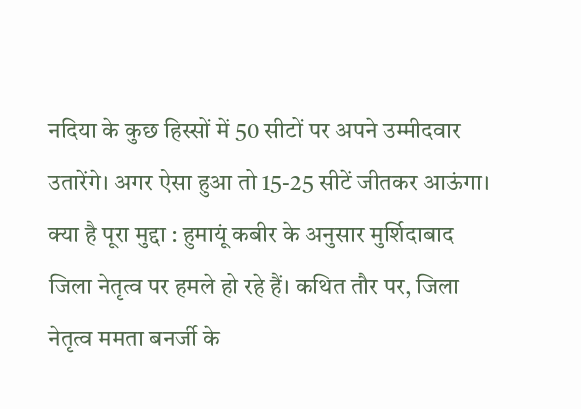नदिया के कुछ हिस्सों में 50 सीटों पर अपने उम्मीदवार उतारेंगे। अगर ऐसा हुआ तो 15-25 सीटें जीतकर आऊंगा।
क्या है पूरा मुद्दा : हुमायूं कबीर के अनुसार मुर्शिदाबाद जिला नेतृत्व पर हमले हो रहे हैं। कथित तौर पर, जिला नेतृत्व ममता बनर्जी के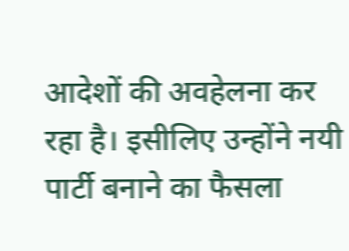आदेशों की अवहेलना कर रहा है। इसीलिए उन्होंने नयी पार्टी बनाने का फैसला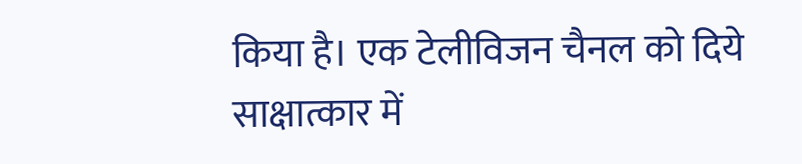किया है। एक टेलीविजन चैनल को दिये साक्षात्कार में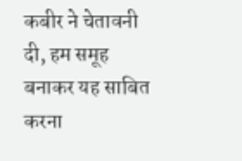कबीर ने चेतावनी दी, हम समूह बनाकर यह साबित करना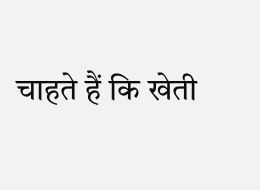चाहते हैं कि खेती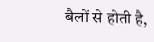बैलों से होती है,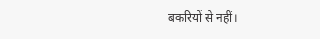बकरियों से नहीं।